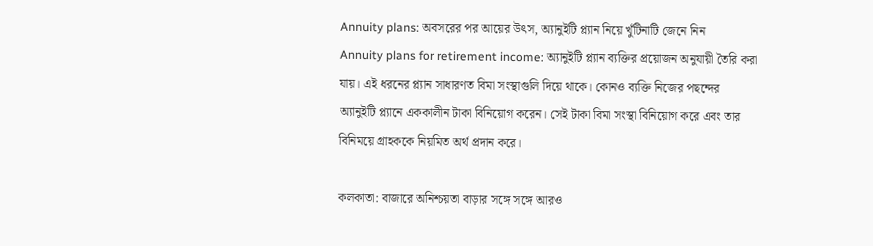Annuity plans: অবসরের পর আয়ের উৎস, অ্যানুইটি প্ল্যান নিয়ে খুঁটিনাটি জেনে নিন
Annuity plans for retirement income: অ্যানুইটি প্ল্যান ব্যক্তির প্রয়োজন অনুযায়ী তৈরি করা যায়। এই ধরনের প্ল্যান সাধারণত বিমা সংস্থাগুলি দিয়ে থাকে। কোনও ব্যক্তি নিজের পছন্দের অ্যানুইটি প্ল্যানে এককালীন টাকা বিনিয়োগ করেন। সেই টাকা বিমা সংস্থা বিনিয়োগ করে এবং তার বিনিময়ে গ্রাহককে নিয়মিত অর্থ প্রদান করে।

কলকাতা: বাজারে অনিশ্চয়তা বাড়ার সঙ্গে সঙ্গে আরও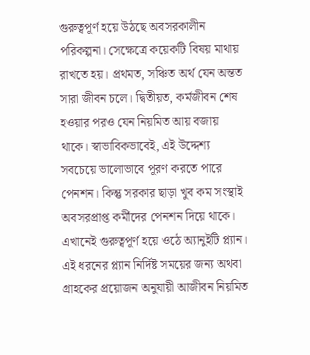গুরুত্বপূর্ণ হয়ে উঠছে অবসরকালীন পরিকল্পনা। সেক্ষেত্রে কয়েকটি বিষয় মাথায় রাখতে হয়। প্রথমত, সঞ্চিত অর্থ যেন অন্তত সারা জীবন চলে। দ্বিতীয়ত, কর্মজীবন শেষ হওয়ার পরও যেন নিয়মিত আয় বজায় থাকে। স্বাভাবিকভাবেই, এই উদ্দেশ্য সবচেয়ে ভালোভাবে পূরণ করতে পারে পেনশন। কিন্তু সরকার ছাড়া খুব কম সংস্থাই অবসরপ্রাপ্ত কর্মীদের পেনশন দিয়ে থাকে। এখানেই গুরুত্বপূর্ণ হয়ে ওঠে অ্যানুইটি প্ল্যান। এই ধরনের প্ল্যান নির্দিষ্ট সময়ের জন্য অথবা গ্রাহকের প্রয়োজন অনুযায়ী আজীবন নিয়মিত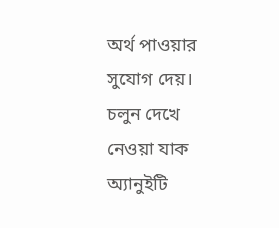অর্থ পাওয়ার সুযোগ দেয়। চলুন দেখে নেওয়া যাক অ্যানুইটি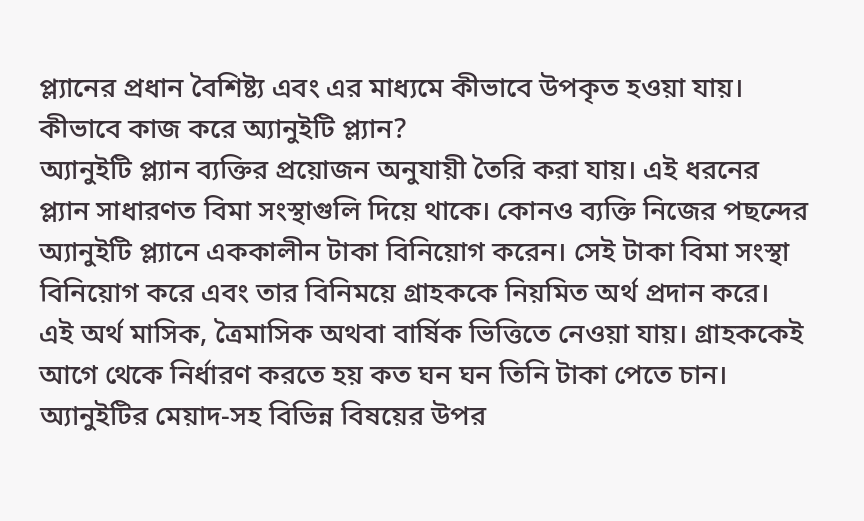প্ল্যানের প্রধান বৈশিষ্ট্য এবং এর মাধ্যমে কীভাবে উপকৃত হওয়া যায়।
কীভাবে কাজ করে অ্যানুইটি প্ল্যান?
অ্যানুইটি প্ল্যান ব্যক্তির প্রয়োজন অনুযায়ী তৈরি করা যায়। এই ধরনের প্ল্যান সাধারণত বিমা সংস্থাগুলি দিয়ে থাকে। কোনও ব্যক্তি নিজের পছন্দের অ্যানুইটি প্ল্যানে এককালীন টাকা বিনিয়োগ করেন। সেই টাকা বিমা সংস্থা বিনিয়োগ করে এবং তার বিনিময়ে গ্রাহককে নিয়মিত অর্থ প্রদান করে।
এই অর্থ মাসিক, ত্রৈমাসিক অথবা বার্ষিক ভিত্তিতে নেওয়া যায়। গ্রাহককেই আগে থেকে নির্ধারণ করতে হয় কত ঘন ঘন তিনি টাকা পেতে চান। অ্যানুইটির মেয়াদ-সহ বিভিন্ন বিষয়ের উপর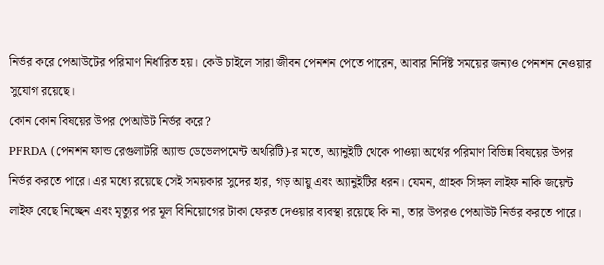নির্ভর করে পেআউটের পরিমাণ নির্ধারিত হয়। কেউ চাইলে সারা জীবন পেনশন পেতে পারেন, আবার নির্দিষ্ট সময়ের জন্যও পেনশন নেওয়ার সুযোগ রয়েছে।
কোন কোন বিষয়ের উপর পেআউট নির্ভর করে?
PFRDA (পেনশন ফান্ড রেগুলাটরি অ্যান্ড ডেভেলপমেন্ট অথরিটি)-র মতে, অ্যানুইটি থেকে পাওয়া অর্থের পরিমাণ বিভিন্ন বিষয়ের উপর নির্ভর করতে পারে। এর মধ্যে রয়েছে সেই সময়কার সুদের হার, গড় আয়ু এবং অ্যানুইটির ধরন। যেমন, গ্রাহক সিঙ্গল লাইফ নাকি জয়েন্ট লাইফ বেছে নিচ্ছেন এবং মৃত্যুর পর মূল বিনিয়োগের টাকা ফেরত দেওয়ার ব্যবস্থা রয়েছে কি না, তার উপরও পেআউট নির্ভর করতে পারে।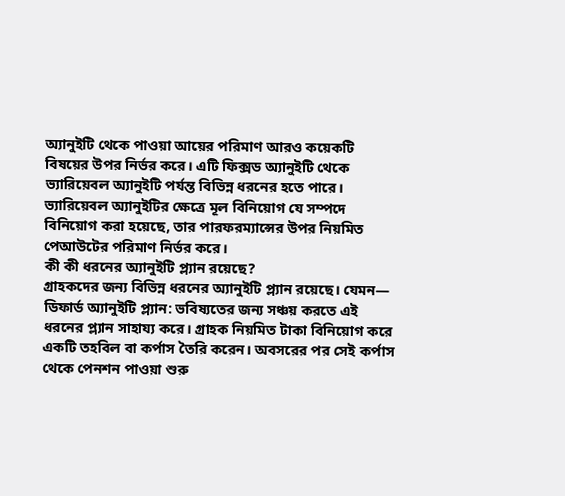অ্যানুইটি থেকে পাওয়া আয়ের পরিমাণ আরও কয়েকটি বিষয়ের উপর নির্ভর করে। এটি ফিক্সড অ্যানুইটি থেকে ভ্যারিয়েবল অ্যানুইটি পর্যন্ত বিভিন্ন ধরনের হতে পারে। ভ্যারিয়েবল অ্যানুইটির ক্ষেত্রে মূল বিনিয়োগ যে সম্পদে বিনিয়োগ করা হয়েছে, তার পারফরম্যান্সের উপর নিয়মিত পেআউটের পরিমাণ নির্ভর করে।
কী কী ধরনের অ্যানুইটি প্ল্যান রয়েছে?
গ্রাহকদের জন্য বিভিন্ন ধরনের অ্যানুইটি প্ল্যান রয়েছে। যেমন—
ডিফার্ড অ্যানুইটি প্ল্যান: ভবিষ্যতের জন্য সঞ্চয় করতে এই ধরনের প্ল্যান সাহায্য করে। গ্রাহক নিয়মিত টাকা বিনিয়োগ করে একটি তহবিল বা কর্পাস তৈরি করেন। অবসরের পর সেই কর্পাস থেকে পেনশন পাওয়া শুরু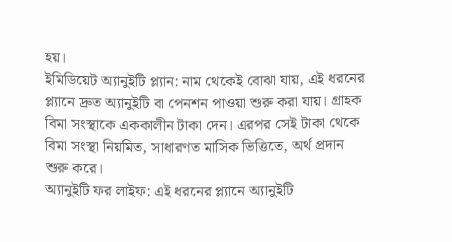হয়।
ইমিডিয়েট অ্যানুইটি প্ল্যান: নাম থেকেই বোঝা যায়, এই ধরনের প্ল্যানে দ্রুত অ্যানুইটি বা পেনশন পাওয়া শুরু করা যায়। গ্রাহক বিমা সংস্থাকে এককালীন টাকা দেন। এরপর সেই টাকা থেকে বিমা সংস্থা নিয়মিত, সাধারণত মাসিক ভিত্তিতে, অর্থ প্রদান শুরু করে।
অ্যানুইটি ফর লাইফ: এই ধরনের প্ল্যানে অ্যানুইটি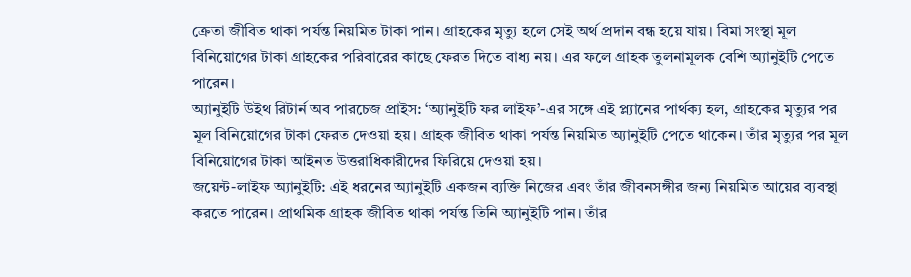ক্রেতা জীবিত থাকা পর্যন্ত নিয়মিত টাকা পান। গ্রাহকের মৃত্যু হলে সেই অর্থ প্রদান বন্ধ হয়ে যায়। বিমা সংস্থা মূল বিনিয়োগের টাকা গ্রাহকের পরিবারের কাছে ফেরত দিতে বাধ্য নয়। এর ফলে গ্রাহক তুলনামূলক বেশি অ্যানুইটি পেতে পারেন।
অ্যানুইটি উইথ রিটার্ন অব পারচেজ প্রাইস: ‘অ্যানুইটি ফর লাইফ’-এর সঙ্গে এই প্ল্যানের পার্থক্য হল, গ্রাহকের মৃত্যুর পর মূল বিনিয়োগের টাকা ফেরত দেওয়া হয়। গ্রাহক জীবিত থাকা পর্যন্ত নিয়মিত অ্যানুইটি পেতে থাকেন। তাঁর মৃত্যুর পর মূল বিনিয়োগের টাকা আইনত উত্তরাধিকারীদের ফিরিয়ে দেওয়া হয়।
জয়েন্ট-লাইফ অ্যানুইটি: এই ধরনের অ্যানুইটি একজন ব্যক্তি নিজের এবং তাঁর জীবনসঙ্গীর জন্য নিয়মিত আয়ের ব্যবস্থা করতে পারেন। প্রাথমিক গ্রাহক জীবিত থাকা পর্যন্ত তিনি অ্যানুইটি পান। তাঁর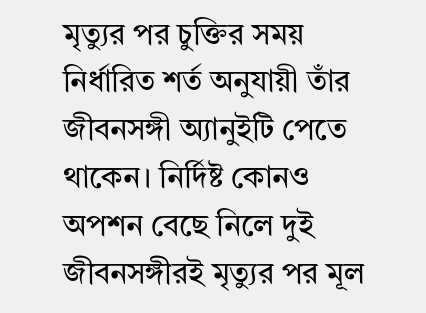মৃত্যুর পর চুক্তির সময় নির্ধারিত শর্ত অনুযায়ী তাঁর জীবনসঙ্গী অ্যানুইটি পেতে থাকেন। নির্দিষ্ট কোনও অপশন বেছে নিলে দুই জীবনসঙ্গীরই মৃত্যুর পর মূল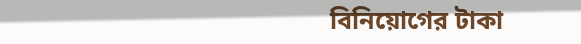বিনিয়োগের টাকা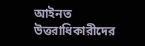আইনত উত্তরাধিকারীদের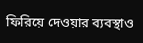ফিরিয়ে দেওয়ার ব্যবস্থাও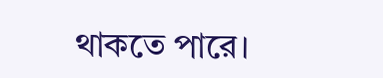থাকতে পারে।